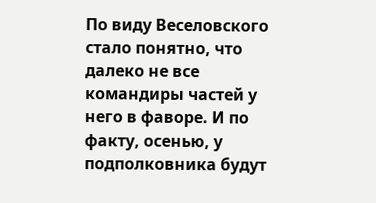По виду Веселовского стало понятно, что далеко не все командиры частей у него в фаворе. И по факту, осенью, у подполковника будут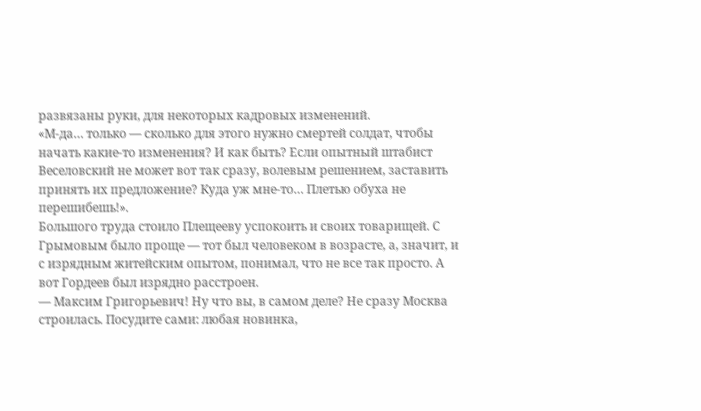развязаны руки, для некоторых кадровых изменений.
«М-да… только — сколько для этого нужно смертей солдат, чтобы начать какие-то изменения? И как быть? Если опытный штабист Веселовский не может вот так сразу, волевым решением, заставить принять их предложение? Куда уж мне-то… Плетью обуха не перешибешь!».
Большого труда стоило Плещееву успокоить и своих товарищей. С Грымовым было проще — тот был человеком в возрасте, а, значит, и с изрядным житейским опытом, понимал, что не все так просто. А вот Гордеев был изрядно расстроен.
— Максим Григорьевич! Ну что вы, в самом деле? Не сразу Москва строилась. Посудите сами: любая новинка,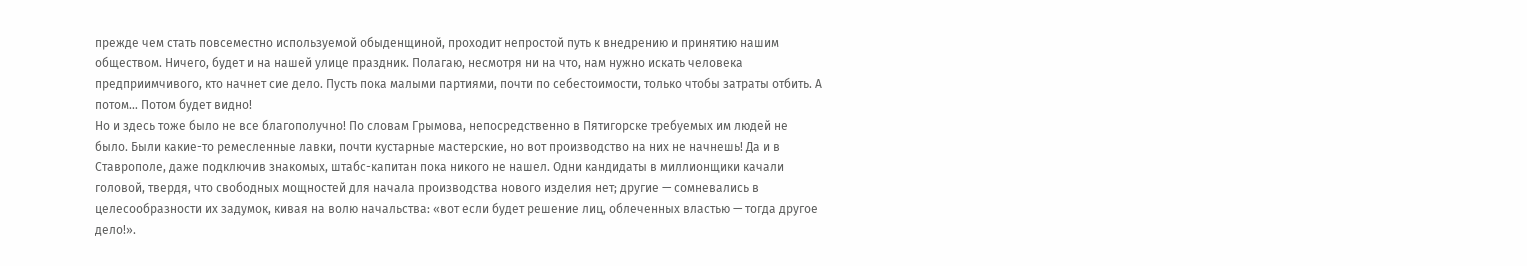прежде чем стать повсеместно используемой обыденщиной, проходит непростой путь к внедрению и принятию нашим обществом. Ничего, будет и на нашей улице праздник. Полагаю, несмотря ни на что, нам нужно искать человека предприимчивого, кто начнет сие дело. Пусть пока малыми партиями, почти по себестоимости, только чтобы затраты отбить. А потом… Потом будет видно!
Но и здесь тоже было не все благополучно! По словам Грымова, непосредственно в Пятигорске требуемых им людей не было. Были какие-то ремесленные лавки, почти кустарные мастерские, но вот производство на них не начнешь! Да и в Ставрополе, даже подключив знакомых, штабс-капитан пока никого не нашел. Одни кандидаты в миллионщики качали головой, твердя, что свободных мощностей для начала производства нового изделия нет; другие — сомневались в целесообразности их задумок, кивая на волю начальства: «вот если будет решение лиц, облеченных властью — тогда другое дело!».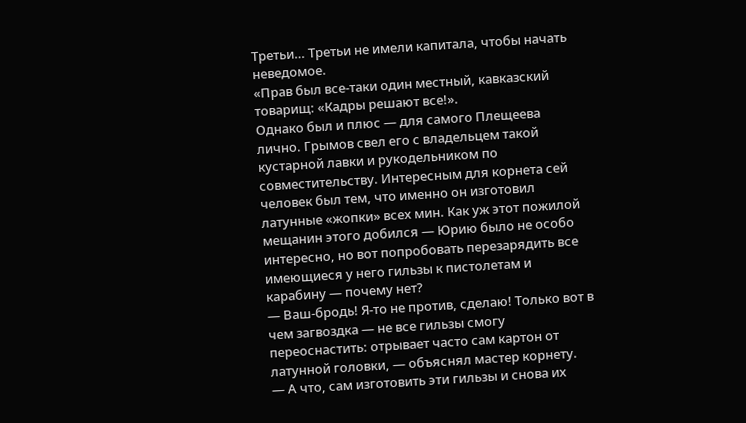Третьи… Третьи не имели капитала, чтобы начать неведомое.
«Прав был все-таки один местный, кавказский товарищ: «Кадры решают все!».
Однако был и плюс — для самого Плещеева лично. Грымов свел его с владельцем такой кустарной лавки и рукодельником по совместительству. Интересным для корнета сей человек был тем, что именно он изготовил латунные «жопки» всех мин. Как уж этот пожилой мещанин этого добился — Юрию было не особо интересно, но вот попробовать перезарядить все имеющиеся у него гильзы к пистолетам и карабину — почему нет?
— Ваш-бродь! Я-то не против, сделаю! Только вот в чем загвоздка — не все гильзы смогу переоснастить: отрывает часто сам картон от латунной головки, — объяснял мастер корнету.
— А что, сам изготовить эти гильзы и снова их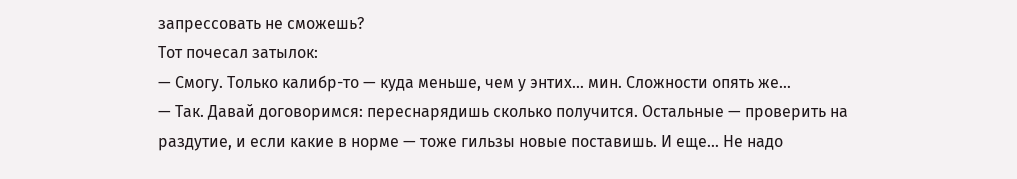запрессовать не сможешь?
Тот почесал затылок:
— Смогу. Только калибр-то — куда меньше, чем у энтих… мин. Сложности опять же…
— Так. Давай договоримся: переснарядишь сколько получится. Остальные — проверить на раздутие, и если какие в норме — тоже гильзы новые поставишь. И еще… Не надо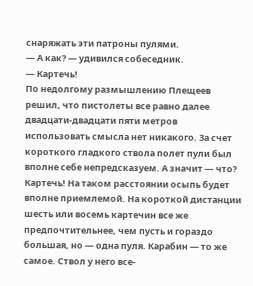снаряжать эти патроны пулями.
— А как? — удивился собеседник.
— Картечь!
По недолгому размышлению Плещеев решил, что пистолеты все равно далее двадцати-двадцати пяти метров использовать смысла нет никакого. За счет короткого гладкого ствола полет пули был вполне себе непредсказуем. А значит — что? Картечь! На таком расстоянии осыпь будет вполне приемлемой. На короткой дистанции шесть или восемь картечин все же предпочтительнее, чем пусть и гораздо большая, но — одна пуля. Карабин — то же самое. Ствол у него все-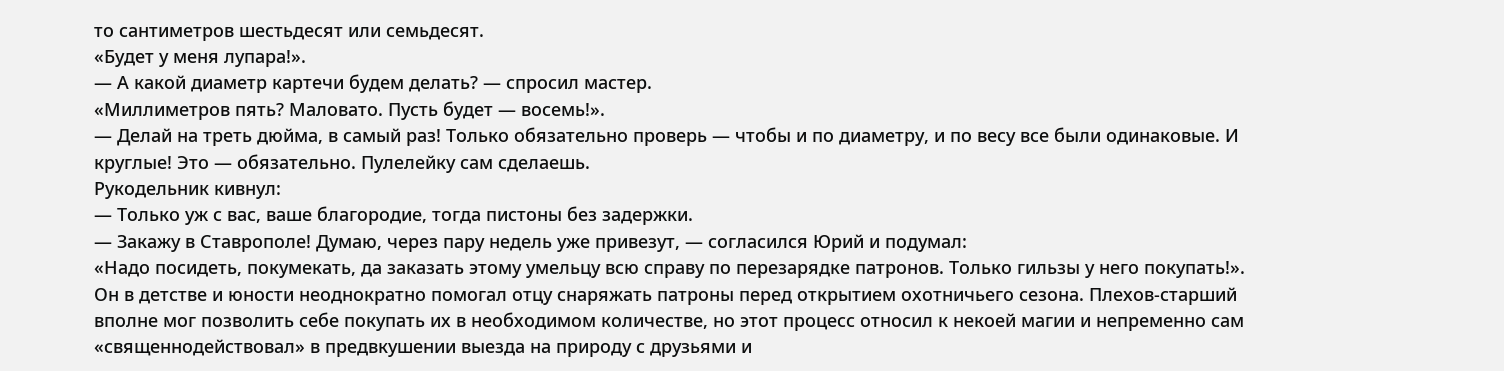то сантиметров шестьдесят или семьдесят.
«Будет у меня лупара!».
— А какой диаметр картечи будем делать? — спросил мастер.
«Миллиметров пять? Маловато. Пусть будет — восемь!».
— Делай на треть дюйма, в самый раз! Только обязательно проверь — чтобы и по диаметру, и по весу все были одинаковые. И круглые! Это — обязательно. Пулелейку сам сделаешь.
Рукодельник кивнул:
— Только уж с вас, ваше благородие, тогда пистоны без задержки.
— Закажу в Ставрополе! Думаю, через пару недель уже привезут, — согласился Юрий и подумал:
«Надо посидеть, покумекать, да заказать этому умельцу всю справу по перезарядке патронов. Только гильзы у него покупать!».
Он в детстве и юности неоднократно помогал отцу снаряжать патроны перед открытием охотничьего сезона. Плехов-старший вполне мог позволить себе покупать их в необходимом количестве, но этот процесс относил к некоей магии и непременно сам «священнодействовал» в предвкушении выезда на природу с друзьями и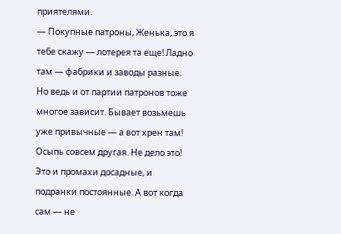приятелями.
— Покупные патроны, Женька, это я тебе скажу — лотерея та еще! Ладно там — фабрики и заводы разные. Но ведь и от партии патронов тоже многое зависит. Бывает возьмешь уже привычные — а вот хрен там! Осыпь совсем другая. Не дело это! Это и промахи досадные, и подранки постоянные. А вот когда сам — не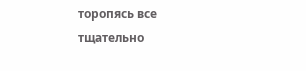торопясь все тщательно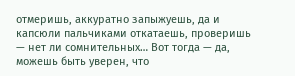отмеришь, аккуратно запыжуешь, да и капсюли пальчиками откатаешь, проверишь — нет ли сомнительных… Вот тогда — да, можешь быть уверен, что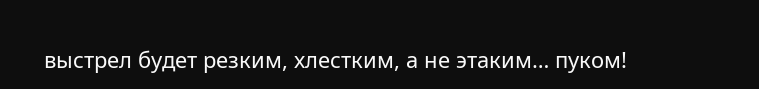выстрел будет резким, хлестким, а не этаким… пуком!